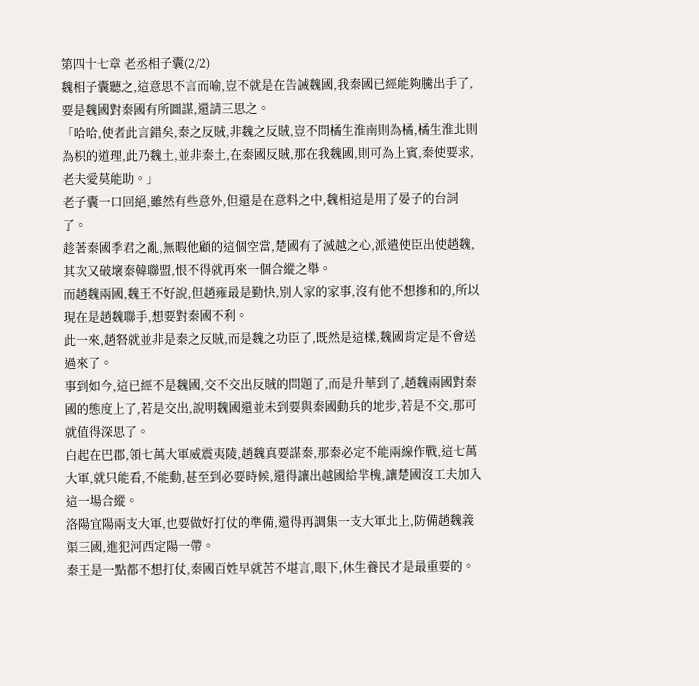第四十七章 老丞相子囊(2/2)
魏相子囊聽之,這意思不言而喻,豈不就是在告誡魏國,我秦國已經能夠騰出手了,要是魏國對秦國有所圖謀,還請三思之。
「哈哈,使者此言錯矣,秦之反賊,非魏之反賊,豈不問橘生淮南則為橘,橘生淮北則為枳的道理,此乃魏土,並非秦土,在秦國反賊,那在我魏國,則可為上賓,秦使要求,老夫愛莫能助。」
老子囊一口回絕,雖然有些意外,但還是在意料之中,魏相這是用了晏子的台詞了。
趁著秦國季君之亂,無暇他顧的這個空當,楚國有了滅越之心,派遣使臣出使趙魏,其次又破壞秦韓聯盟,恨不得就再來一個合縱之舉。
而趙魏兩國,魏王不好說,但趙雍最是勤快,別人家的家事,沒有他不想摻和的,所以現在是趙魏聯手,想要對秦國不利。
此一來,趙砮就並非是秦之反賊,而是魏之功臣了,既然是這樣,魏國肯定是不會送過來了。
事到如今,這已經不是魏國,交不交出反賊的問題了,而是升華到了,趙魏兩國對秦國的態度上了,若是交出,說明魏國還並未到要與秦國動兵的地步,若是不交,那可就值得深思了。
白起在巴郡,領七萬大軍威震夷陵,趙魏真要謀秦,那秦必定不能兩線作戰,這七萬大軍,就只能看,不能動,甚至到必要時候,還得讓出越國給羋槐,讓楚國沒工夫加入這一場合縱。
洛陽宜陽兩支大軍,也要做好打仗的準備,還得再調集一支大軍北上,防備趙魏義渠三國,進犯河西定陽一帶。
秦王是一點都不想打仗,秦國百姓早就苦不堪言,眼下,休生養民才是最重要的。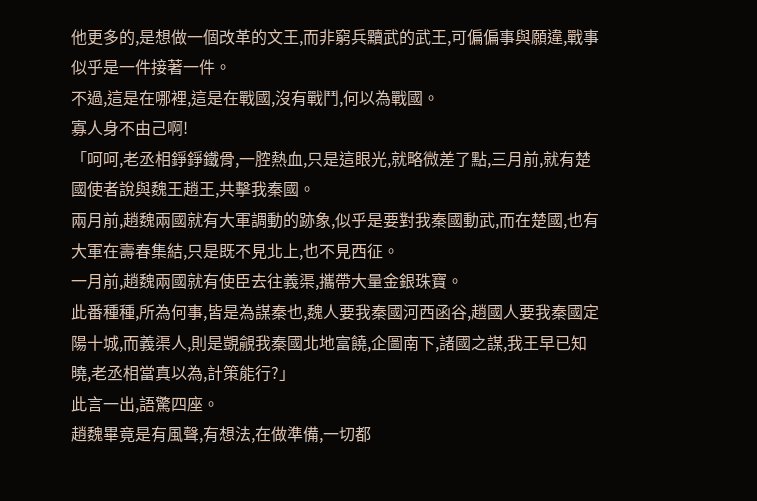他更多的,是想做一個改革的文王,而非窮兵黷武的武王,可偏偏事與願違,戰事似乎是一件接著一件。
不過,這是在哪裡,這是在戰國,沒有戰鬥,何以為戰國。
寡人身不由己啊!
「呵呵,老丞相錚錚鐵骨,一腔熱血,只是這眼光,就略微差了點,三月前,就有楚國使者說與魏王趙王,共擊我秦國。
兩月前,趙魏兩國就有大軍調動的跡象,似乎是要對我秦國動武,而在楚國,也有大軍在壽春集結,只是既不見北上,也不見西征。
一月前,趙魏兩國就有使臣去往義渠,攜帶大量金銀珠寶。
此番種種,所為何事,皆是為謀秦也,魏人要我秦國河西函谷,趙國人要我秦國定陽十城,而義渠人,則是覬覦我秦國北地富饒,企圖南下,諸國之謀,我王早已知曉,老丞相當真以為,計策能行?」
此言一出,語驚四座。
趙魏畢竟是有風聲,有想法,在做準備,一切都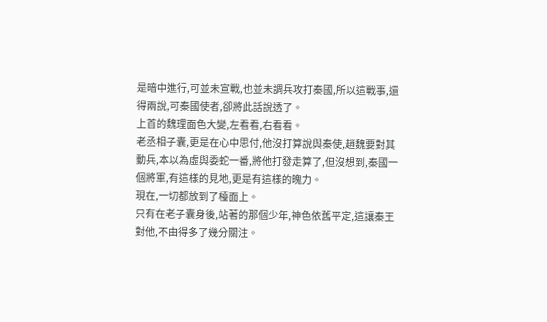是暗中進行,可並未宣戰,也並未調兵攻打秦國,所以這戰事,還得兩說,可秦國使者,卻將此話說透了。
上首的魏理面色大變,左看看,右看看。
老丞相子囊,更是在心中思付,他沒打算說與秦使,趙魏要對其動兵,本以為虛與委蛇一番,將他打發走算了,但沒想到,秦國一個將軍,有這樣的見地,更是有這樣的魄力。
現在,一切都放到了檯面上。
只有在老子囊身後,站著的那個少年,神色依舊平定,這讓秦王對他,不由得多了幾分關注。